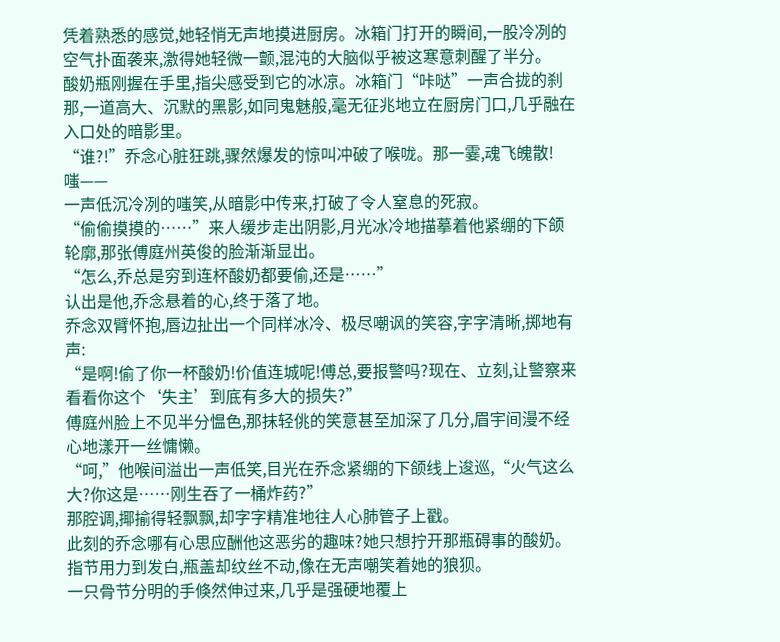凭着熟悉的感觉,她轻悄无声地摸进厨房。冰箱门打开的瞬间,一股冷冽的空气扑面袭来,激得她轻微一颤,混沌的大脑似乎被这寒意刺醒了半分。
酸奶瓶刚握在手里,指尖感受到它的冰凉。冰箱门“咔哒”一声合拢的刹那,一道高大、沉默的黑影,如同鬼魅般,毫无征兆地立在厨房门口,几乎融在入口处的暗影里。
“谁?!”乔念心脏狂跳,骤然爆发的惊叫冲破了喉咙。那一霎,魂飞魄散!
嗤——
一声低沉冷冽的嗤笑,从暗影中传来,打破了令人窒息的死寂。
“偷偷摸摸的……”来人缓步走出阴影,月光冰冷地描摹着他紧绷的下颌轮廓,那张傅庭州英俊的脸渐渐显出。
“怎么,乔总是穷到连杯酸奶都要偷,还是……”
认出是他,乔念悬着的心,终于落了地。
乔念双臂怀抱,唇边扯出一个同样冰冷、极尽嘲讽的笑容,字字清晰,掷地有声:
“是啊!偷了你一杯酸奶!价值连城呢!傅总,要报警吗?现在、立刻,让警察来看看你这个‘失主’到底有多大的损失?”
傅庭州脸上不见半分愠色,那抹轻佻的笑意甚至加深了几分,眉宇间漫不经心地漾开一丝慵懒。
“呵,”他喉间溢出一声低笑,目光在乔念紧绷的下颌线上逡巡,“火气这么大?你这是……刚生吞了一桶炸药?”
那腔调,揶揄得轻飘飘,却字字精准地往人心肺管子上戳。
此刻的乔念哪有心思应酬他这恶劣的趣味?她只想拧开那瓶碍事的酸奶。
指节用力到发白,瓶盖却纹丝不动,像在无声嘲笑着她的狼狈。
一只骨节分明的手倏然伸过来,几乎是强硬地覆上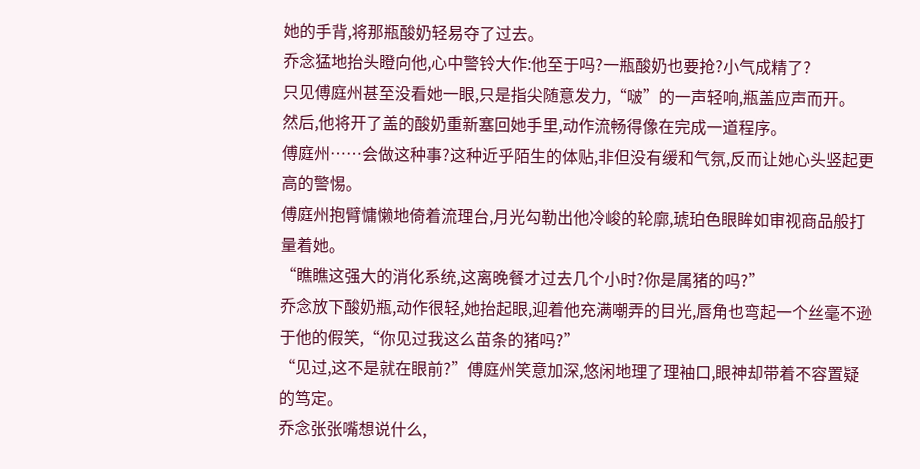她的手背,将那瓶酸奶轻易夺了过去。
乔念猛地抬头瞪向他,心中警铃大作:他至于吗?一瓶酸奶也要抢?小气成精了?
只见傅庭州甚至没看她一眼,只是指尖随意发力,“啵”的一声轻响,瓶盖应声而开。
然后,他将开了盖的酸奶重新塞回她手里,动作流畅得像在完成一道程序。
傅庭州……会做这种事?这种近乎陌生的体贴,非但没有缓和气氛,反而让她心头竖起更高的警惕。
傅庭州抱臂慵懒地倚着流理台,月光勾勒出他冷峻的轮廓,琥珀色眼眸如审视商品般打量着她。
“瞧瞧这强大的消化系统,这离晚餐才过去几个小时?你是属猪的吗?”
乔念放下酸奶瓶,动作很轻,她抬起眼,迎着他充满嘲弄的目光,唇角也弯起一个丝毫不逊于他的假笑,“你见过我这么苗条的猪吗?”
“见过,这不是就在眼前?”傅庭州笑意加深,悠闲地理了理袖口,眼神却带着不容置疑的笃定。
乔念张张嘴想说什么,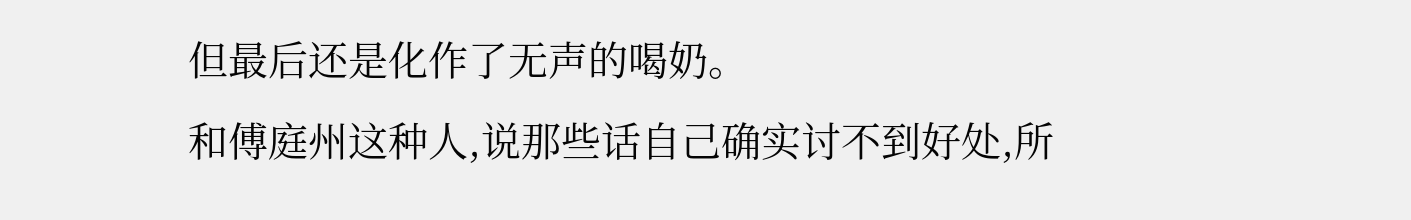但最后还是化作了无声的喝奶。
和傅庭州这种人,说那些话自己确实讨不到好处,所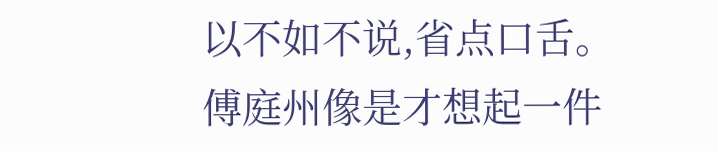以不如不说,省点口舌。
傅庭州像是才想起一件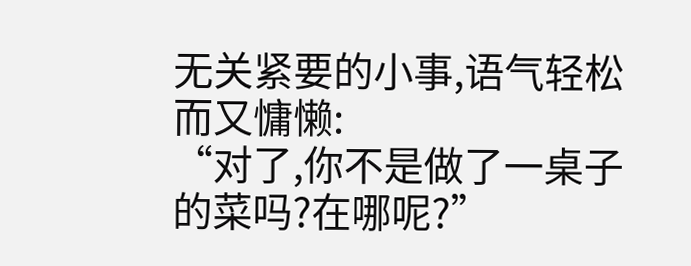无关紧要的小事,语气轻松而又慵懒:
“对了,你不是做了一桌子的菜吗?在哪呢?”